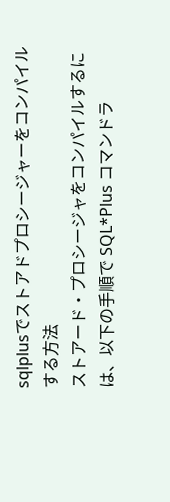sqlplusでストアドプロシージャーをコンパイルする方法
ストアード・プロシージャをコンパイルするには、以下の手順で SQL*Plus コマンドラ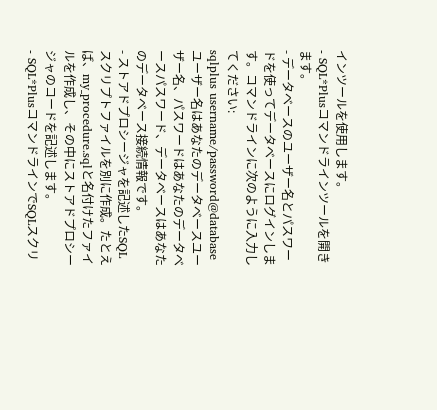インツールを使用します。
- SQL*Plusコマンドラインツールを開きます。
- データベースのユーザー名とパスワードを使ってデータベースにログインします。コマンドラインに次のように入力してください:
sqlplus username/password@database
ユーザー名はあなたのデータベースユーザー名、パスワードはあなたのデータベースパスワード、データベースはあなたのデータベース接続情報です。
- ストアドプロシージャを記述したSQLスクリプトファイルを別に作成。たとえば、my_procedure.sqlと名付けたファイルを作成し、その中にストアドプロシージャのコードを記述します。
- SQL*PlusコマンドラインでSQLスクリ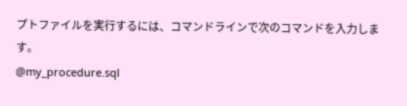プトファイルを実行するには、コマンドラインで次のコマンドを入力します。
@my_procedure.sql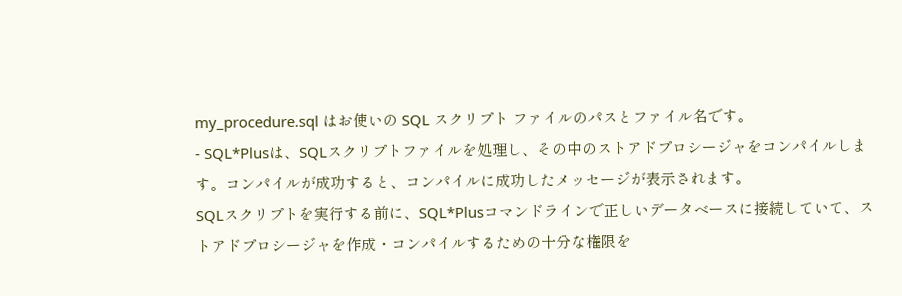my_procedure.sql はお使いの SQL スクリプト ファイルのパスとファイル名です。
- SQL*Plusは、SQLスクリプトファイルを処理し、その中のストアドプロシージャをコンパイルします。コンパイルが成功すると、コンパイルに成功したメッセージが表示されます。
SQLスクリプトを実行する前に、SQL*Plusコマンドラインで正しいデータベースに接続していて、ストアドプロシージャを作成・コンパイルするための十分な権限を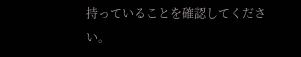持っていることを確認してください。